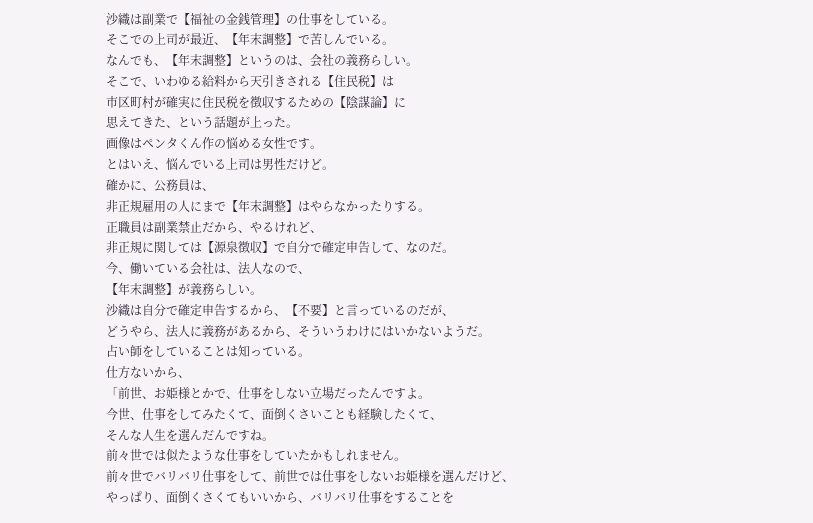沙織は副業で【福祉の金銭管理】の仕事をしている。
そこでの上司が最近、【年末調整】で苦しんでいる。
なんでも、【年末調整】というのは、会社の義務らしい。
そこで、いわゆる給料から天引きされる【住民税】は
市区町村が確実に住民税を徴収するための【陰謀論】に
思えてきた、という話題が上った。
画像はペンタくん作の悩める女性です。
とはいえ、悩んでいる上司は男性だけど。
確かに、公務員は、
非正規雇用の人にまで【年末調整】はやらなかったりする。
正職員は副業禁止だから、やるけれど、
非正規に関しては【源泉徴収】で自分で確定申告して、なのだ。
今、働いている会社は、法人なので、
【年末調整】が義務らしい。
沙織は自分で確定申告するから、【不要】と言っているのだが、
どうやら、法人に義務があるから、そういうわけにはいかないようだ。
占い師をしていることは知っている。
仕方ないから、
「前世、お姫様とかで、仕事をしない立場だったんですよ。
今世、仕事をしてみたくて、面倒くさいことも経験したくて、
そんな人生を選んだんですね。
前々世では似たような仕事をしていたかもしれません。
前々世でバリバリ仕事をして、前世では仕事をしないお姫様を選んだけど、
やっぱり、面倒くさくてもいいから、バリバリ仕事をすることを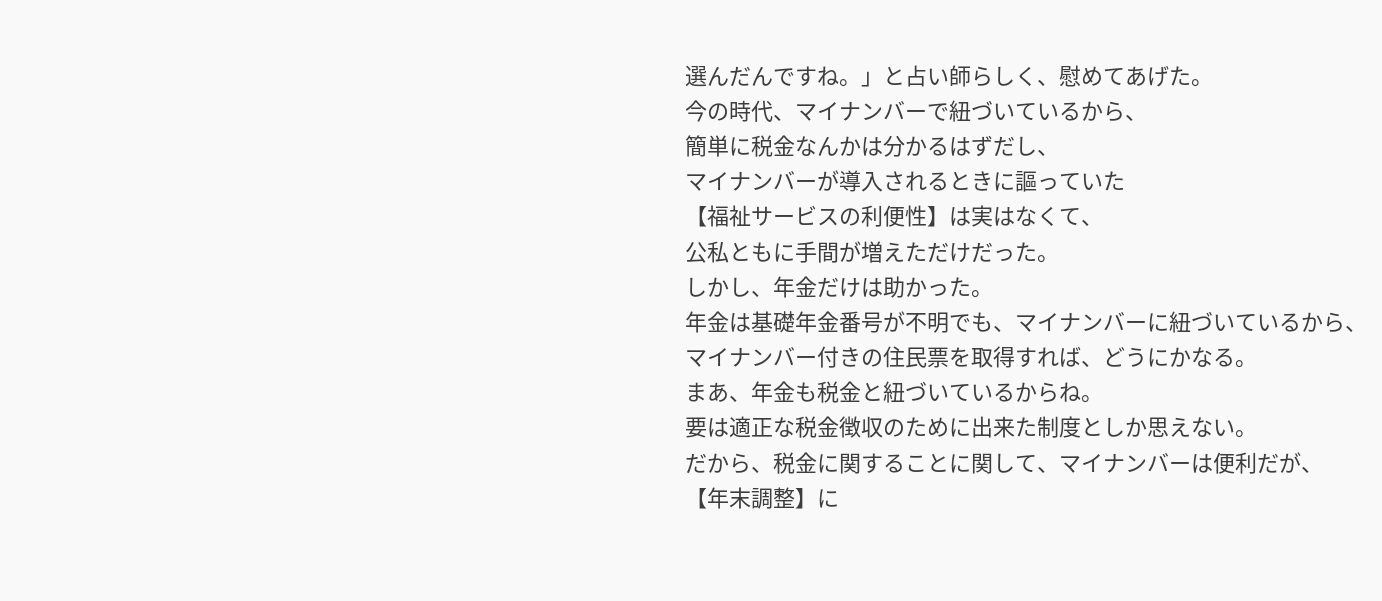選んだんですね。」と占い師らしく、慰めてあげた。
今の時代、マイナンバーで紐づいているから、
簡単に税金なんかは分かるはずだし、
マイナンバーが導入されるときに謳っていた
【福祉サービスの利便性】は実はなくて、
公私ともに手間が増えただけだった。
しかし、年金だけは助かった。
年金は基礎年金番号が不明でも、マイナンバーに紐づいているから、
マイナンバー付きの住民票を取得すれば、どうにかなる。
まあ、年金も税金と紐づいているからね。
要は適正な税金徴収のために出来た制度としか思えない。
だから、税金に関することに関して、マイナンバーは便利だが、
【年末調整】に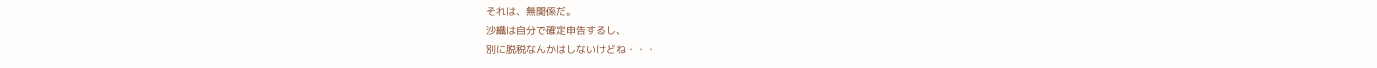それは、無関係だ。
沙織は自分で確定申告するし、
別に脱税なんかはしないけどね・・・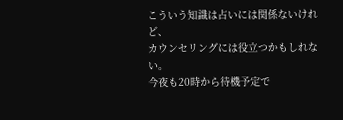こういう知識は占いには関係ないけれど、
カウンセリングには役立つかもしれない。
今夜も20時から待機予定で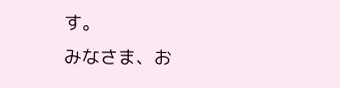す。
みなさま、お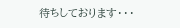待ちしております・・・